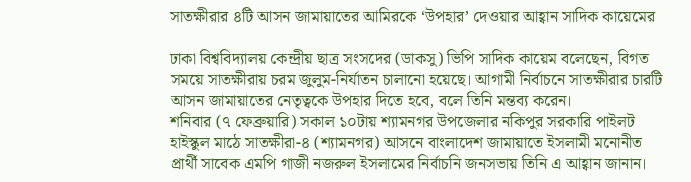সাতক্ষীরার ৪টি আসন জামায়াতের আমিরকে ‘উপহার’ দেওয়ার আহ্বান সাদিক কায়েমের

ঢাকা বিশ্ববিদ্যালয় কেন্দ্রীয় ছাত্র সংসদের (ডাকসু) ভিপি সাদিক কায়েম বলেছেন, বিগত সময়ে সাতক্ষীরায় চরম জুলুম-নির্যাতন চালানো হয়েছে। আগামী নির্বাচনে সাতক্ষীরার চারটি আসন জামায়াতের নেতৃত্বকে উপহার দিতে হবে, বলে তিনি মন্তব্য করেন।
শনিবার (৭ ফেব্রুয়ারি) সকাল ১০টায় শ্যামনগর উপজেলার নকিপুর সরকারি পাইলট হাইস্কুল মাঠে সাতক্ষীরা-৪ (শ্যামনগর) আসনে বাংলাদেশ জামায়াতে ইসলামী মনোনীত প্রার্থী সাবেক এমপি গাজী নজরুল ইসলামের নির্বাচনি জনসভায় তিনি এ আহ্বান জানান।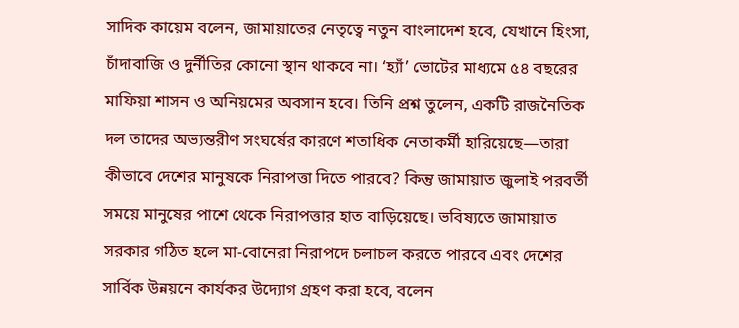সাদিক কায়েম বলেন, জামায়াতের নেতৃত্বে নতুন বাংলাদেশ হবে, যেখানে হিংসা, চাঁদাবাজি ও দুর্নীতির কোনো স্থান থাকবে না। ‘হ্যাঁ’ ভোটের মাধ্যমে ৫৪ বছরের মাফিয়া শাসন ও অনিয়মের অবসান হবে। তিনি প্রশ্ন তুলেন, একটি রাজনৈতিক দল তাদের অভ্যন্তরীণ সংঘর্ষের কারণে শতাধিক নেতাকর্মী হারিয়েছে—তারা কীভাবে দেশের মানুষকে নিরাপত্তা দিতে পারবে? কিন্তু জামায়াত জুলাই পরবর্তী সময়ে মানুষের পাশে থেকে নিরাপত্তার হাত বাড়িয়েছে। ভবিষ্যতে জামায়াত সরকার গঠিত হলে মা-বোনেরা নিরাপদে চলাচল করতে পারবে এবং দেশের সার্বিক উন্নয়নে কার্যকর উদ্যোগ গ্রহণ করা হবে, বলেন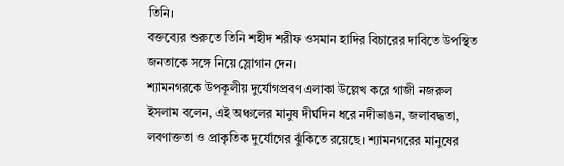তিনি।
বক্তব্যের শুরুতে তিনি শহীদ শরীফ ওসমান হাদির বিচারের দাবিতে উপস্থিত জনতাকে সঙ্গে নিয়ে স্লোগান দেন।
শ্যামনগরকে উপকূলীয় দুর্যোগপ্রবণ এলাকা উল্লেখ করে গাজী নজরুল ইসলাম বলেন, এই অঞ্চলের মানুষ দীর্ঘদিন ধরে নদীভাঙন, জলাবদ্ধতা, লবণাক্ততা ও প্রাকৃতিক দুর্যোগের ঝুঁকিতে রয়েছে। শ্যামনগরের মানুষের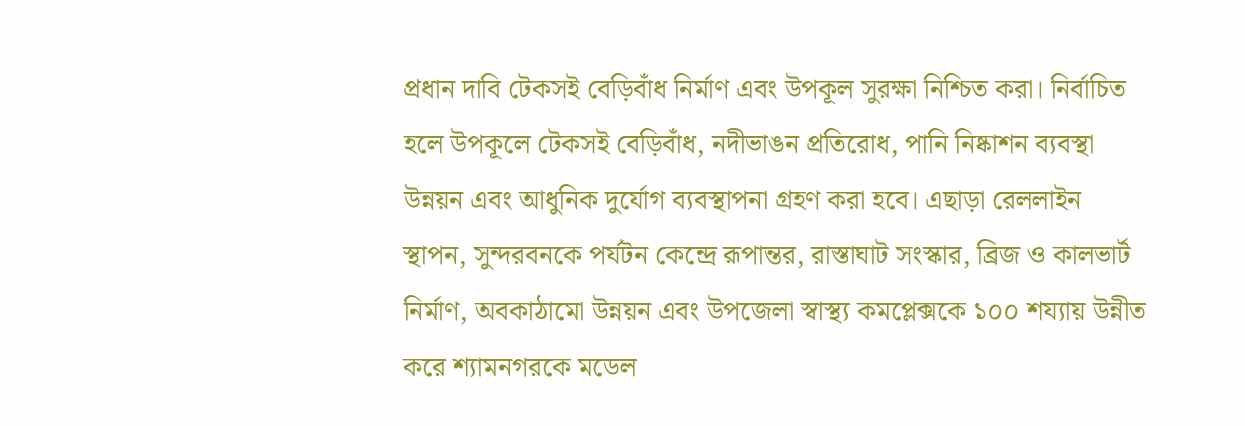প্রধান দাবি টেকসই বেড়িবাঁধ নির্মাণ এবং উপকূল সুরক্ষা নিশ্চিত করা। নির্বাচিত হলে উপকূলে টেকসই বেড়িবাঁধ, নদীভাঙন প্রতিরোধ, পানি নিষ্কাশন ব্যবস্থা উন্নয়ন এবং আধুনিক দুর্যোগ ব্যবস্থাপনা গ্রহণ করা হবে। এছাড়া রেললাইন স্থাপন, সুন্দরবনকে পর্যটন কেন্দ্রে রূপান্তর, রাস্তাঘাট সংস্কার, ব্রিজ ও কালভার্ট নির্মাণ, অবকাঠামো উন্নয়ন এবং উপজেলা স্বাস্থ্য কমপ্লেক্সকে ১০০ শয্যায় উন্নীত করে শ্যামনগরকে মডেল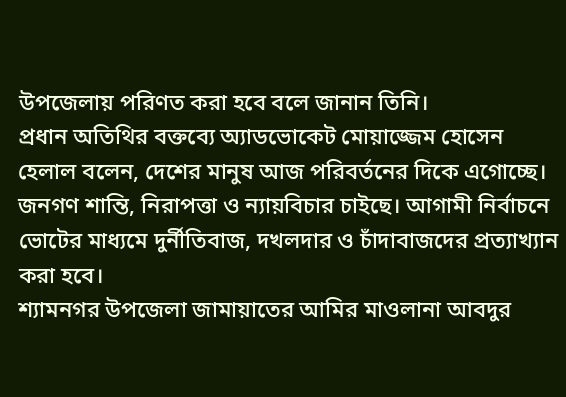উপজেলায় পরিণত করা হবে বলে জানান তিনি।
প্রধান অতিথির বক্তব্যে অ্যাডভোকেট মোয়াজ্জেম হোসেন হেলাল বলেন, দেশের মানুষ আজ পরিবর্তনের দিকে এগোচ্ছে। জনগণ শান্তি, নিরাপত্তা ও ন্যায়বিচার চাইছে। আগামী নির্বাচনে ভোটের মাধ্যমে দুর্নীতিবাজ, দখলদার ও চাঁদাবাজদের প্রত্যাখ্যান করা হবে।
শ্যামনগর উপজেলা জামায়াতের আমির মাওলানা আবদুর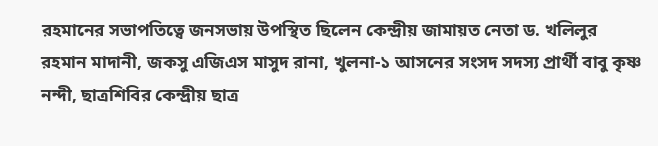রহমানের সভাপতিত্বে জনসভায় উপস্থিত ছিলেন কেন্দ্রীয় জামায়ত নেতা ড. খলিলুর রহমান মাদানী, জকসু এজিএস মাসুদ রানা, খুলনা-১ আসনের সংসদ সদস্য প্রার্থী বাবু কৃষ্ণ নন্দী, ছাত্রশিবির কেন্দ্রীয় ছাত্র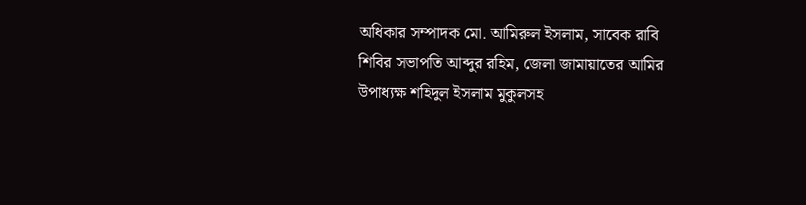অধিকার সম্পাদক মো. আমিরুল ইসলাম, সাবেক রাবি শিবির সভাপতি আব্দুর রহিম, জেলা জামায়াতের আমির উপাধ্যক্ষ শহিদুল ইসলাম মুকুলসহ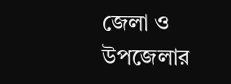জেলা ও উপজেলার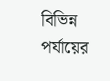বিভিন্ন পর্যায়ের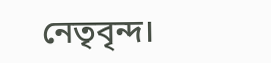নেতৃবৃন্দ।